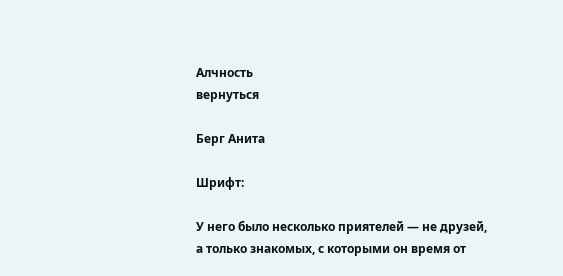Алчность
вернуться

Берг Анита

Шрифт:

У него было несколько приятелей — не друзей, а только знакомых, с которыми он время от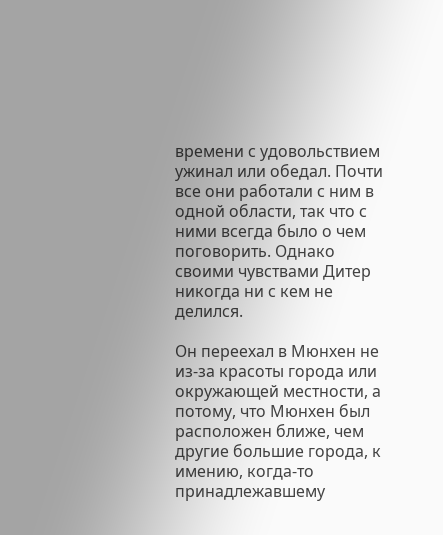времени с удовольствием ужинал или обедал. Почти все они работали с ним в одной области, так что с ними всегда было о чем поговорить. Однако своими чувствами Дитер никогда ни с кем не делился.

Он переехал в Мюнхен не из-за красоты города или окружающей местности, а потому, что Мюнхен был расположен ближе, чем другие большие города, к имению, когда-то принадлежавшему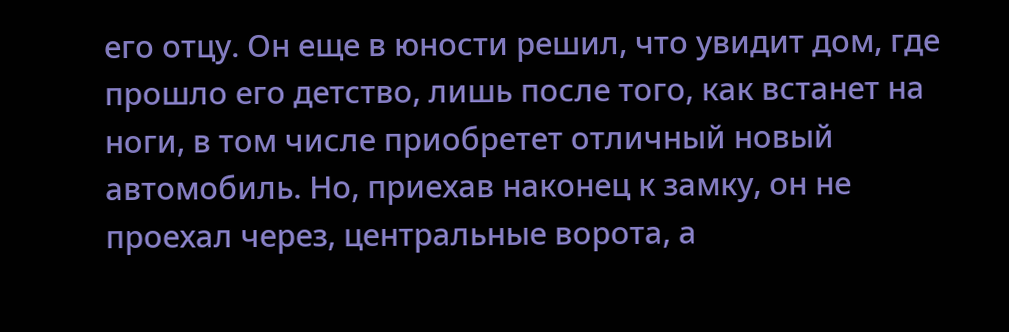его отцу. Он еще в юности решил, что увидит дом, где прошло его детство, лишь после того, как встанет на ноги, в том числе приобретет отличный новый автомобиль. Но, приехав наконец к замку, он не проехал через, центральные ворота, а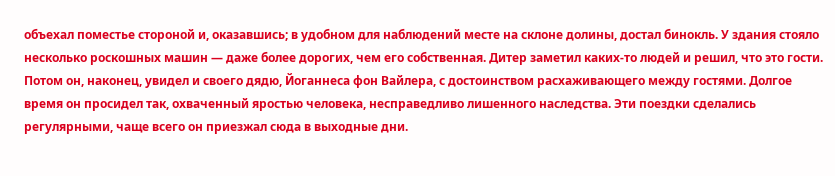объехал поместье стороной и, оказавшись; в удобном для наблюдений месте на склоне долины, достал бинокль. У здания стояло несколько роскошных машин — даже более дорогих, чем его собственная. Дитер заметил каких-то людей и решил, что это гости. Потом он, наконец, увидел и своего дядю, Йоганнеса фон Вайлера, с достоинством расхаживающего между гостями. Долгое время он просидел так, охваченный яростью человека, несправедливо лишенного наследства. Эти поездки сделались регулярными, чаще всего он приезжал сюда в выходные дни.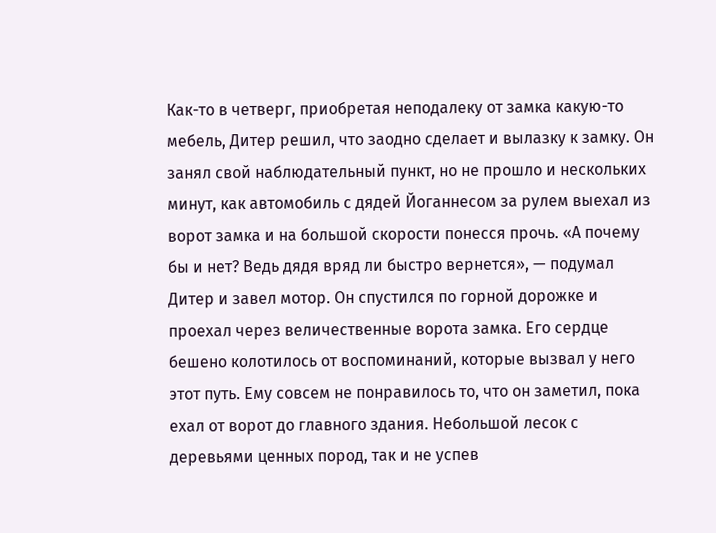Как-то в четверг, приобретая неподалеку от замка какую-то мебель, Дитер решил, что заодно сделает и вылазку к замку. Он занял свой наблюдательный пункт, но не прошло и нескольких минут, как автомобиль с дядей Йоганнесом за рулем выехал из ворот замка и на большой скорости понесся прочь. «А почему бы и нет? Ведь дядя вряд ли быстро вернется», — подумал Дитер и завел мотор. Он спустился по горной дорожке и проехал через величественные ворота замка. Его сердце бешено колотилось от воспоминаний, которые вызвал у него этот путь. Ему совсем не понравилось то, что он заметил, пока ехал от ворот до главного здания. Небольшой лесок с деревьями ценных пород, так и не успев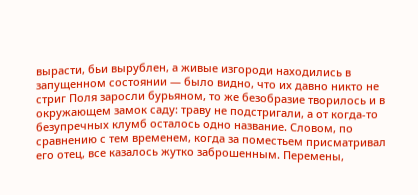вырасти, бьи вырублен, а живые изгороди находились в запущенном состоянии — было видно, что их давно никто не стриг Поля заросли бурьяном, то же безобразие творилось и в окружающем замок саду: траву не подстригали, а от когда-то безупречных клумб осталось одно название. Словом, по сравнению с тем временем, когда за поместьем присматривал его отец, все казалось жутко заброшенным. Перемены,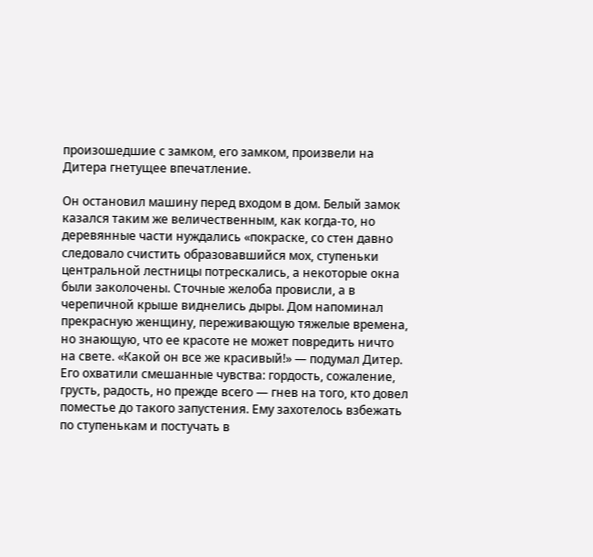произошедшие с замком, его замком, произвели на Дитера гнетущее впечатление.

Он остановил машину перед входом в дом. Белый замок казался таким же величественным, как когда-то, но деревянные части нуждались «покраске, со стен давно следовало счистить образовавшийся мох, ступеньки центральной лестницы потрескались, а некоторые окна были заколочены. Сточные желоба провисли, а в черепичной крыше виднелись дыры. Дом напоминал прекрасную женщину, переживающую тяжелые времена, но знающую, что ее красоте не может повредить ничто на свете. «Какой он все же красивый!» — подумал Дитер. Его охватили смешанные чувства: гордость, сожаление, грусть, радость, но прежде всего — гнев на того, кто довел поместье до такого запустения. Ему захотелось взбежать по ступенькам и постучать в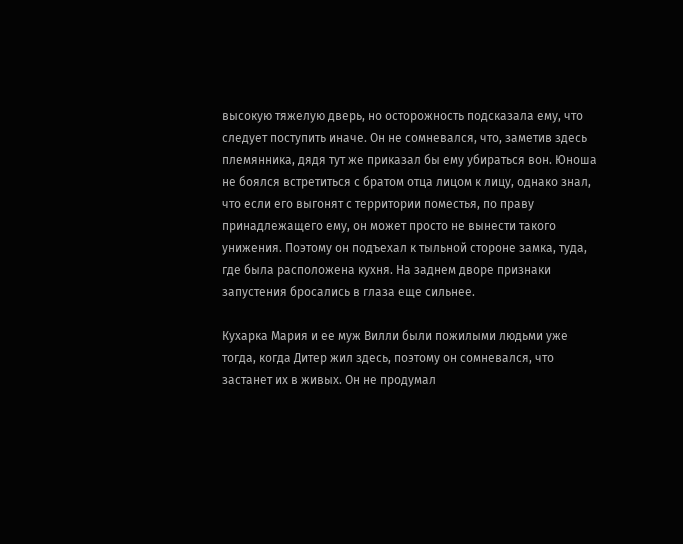высокую тяжелую дверь, но осторожность подсказала ему, что следует поступить иначе. Он не сомневался, что, заметив здесь племянника, дядя тут же приказал бы ему убираться вон. Юноша не боялся встретиться с братом отца лицом к лицу, однако знал, что если его выгонят с территории поместья, по праву принадлежащего ему, он может просто не вынести такого унижения. Поэтому он подъехал к тыльной стороне замка, туда, где была расположена кухня. На заднем дворе признаки запустения бросались в глаза еще сильнее.

Кухарка Мария и ее муж Вилли были пожилыми людьми уже тогда, когда Дитер жил здесь, поэтому он сомневался, что застанет их в живых. Он не продумал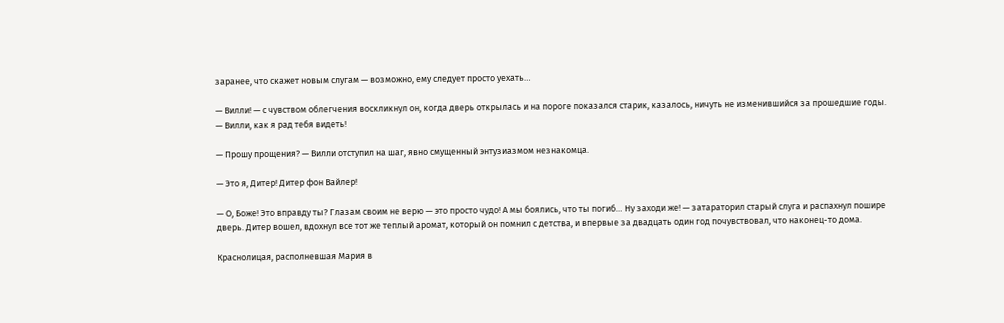заранее, что скажет новым слугам — возможно, ему следует просто уехать…

— Вилли! — с чувством облегчения воскликнул он, когда дверь открылась и на пороге показался старик, казалось, ничуть не изменившийся за прошедшие годы. — Вилли, как я рад тебя видеть!

— Прошу прощения? — Вилли отступил на шаг, явно смущенный энтузиазмом незнакомца.

— Это я, Дитер! Дитер фон Вайлер!

— О, Боже! Это вправду ты? Глазам своим не верю — это просто чудо! А мы боялись, что ты погиб… Ну заходи же! — затараторил старый слуга и распахнул пошире дверь. Дитер вошел, вдохнул все тот же теплый аромат, который он помнил с детства, и впервые за двадцать один год почувствовал, что наконец-то дома.

Краснолицая, располневшая Мария в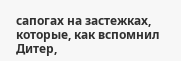сапогах на застежках, которые, как вспомнил Дитер,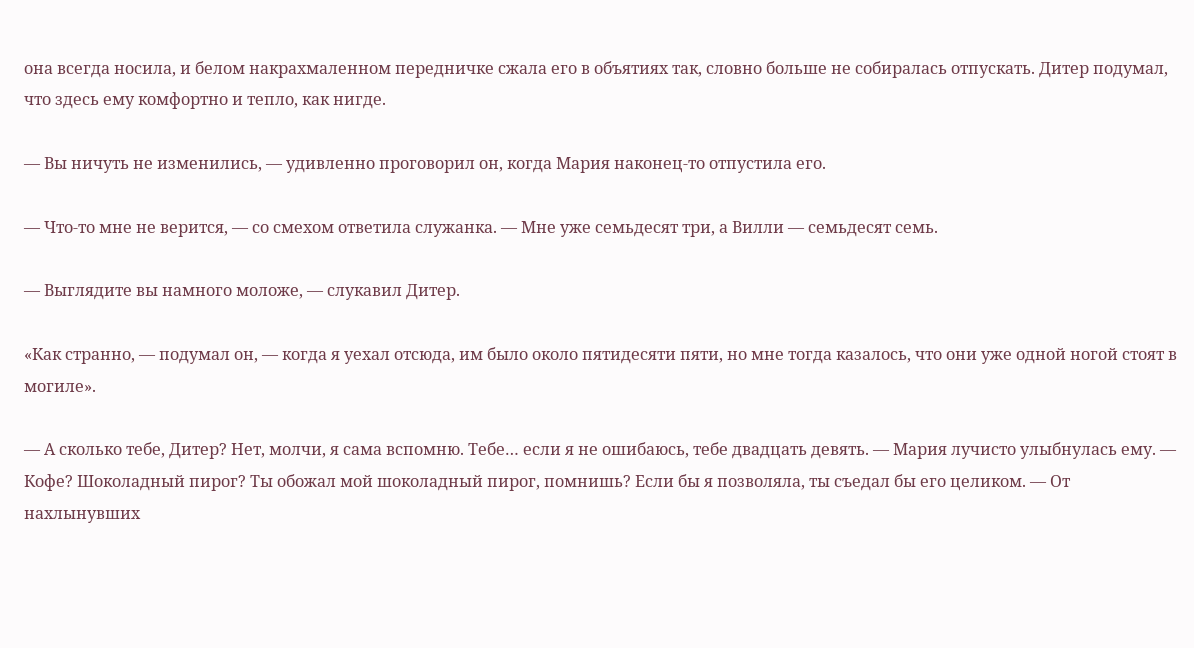она всегда носила, и белом накрахмаленном передничке сжала его в объятиях так, словно больше не собиралась отпускать. Дитер подумал, что здесь ему комфортно и тепло, как нигде.

— Вы ничуть не изменились, — удивленно проговорил он, когда Мария наконец-то отпустила его.

— Что-то мне не верится, — со смехом ответила служанка. — Мне уже семьдесят три, а Вилли — семьдесят семь.

— Выглядите вы намного моложе, — слукавил Дитер.

«Как странно, — подумал он, — когда я уехал отсюда, им было около пятидесяти пяти, но мне тогда казалось, что они уже одной ногой стоят в могиле».

— А сколько тебе, Дитер? Нет, молчи, я сама вспомню. Тебе… если я не ошибаюсь, тебе двадцать девять. — Мария лучисто улыбнулась ему. — Кофе? Шоколадный пирог? Ты обожал мой шоколадный пирог, помнишь? Если бы я позволяла, ты съедал бы его целиком. — От нахлынувших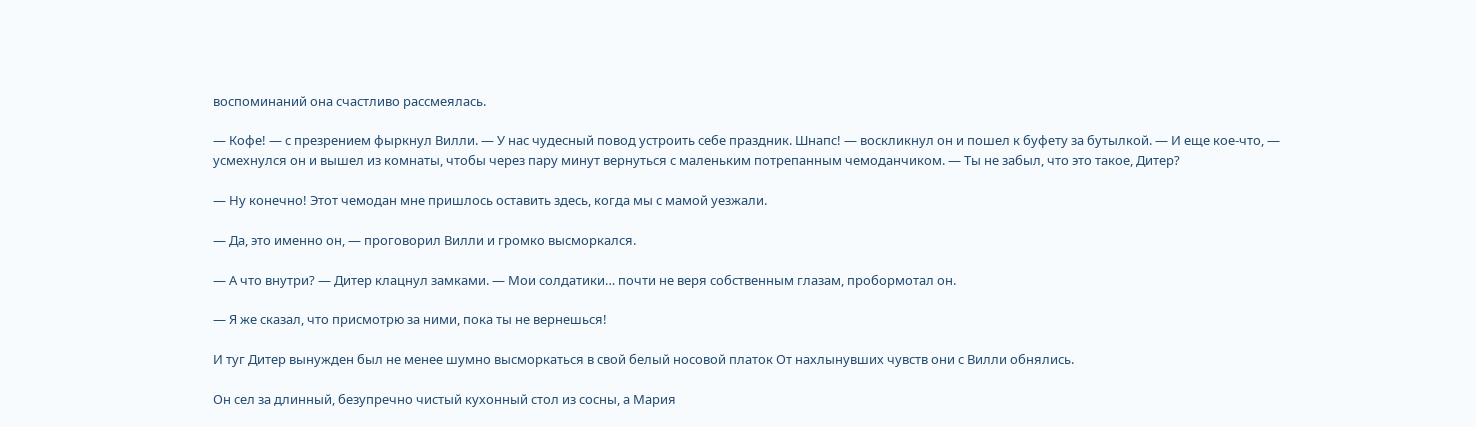воспоминаний она счастливо рассмеялась.

— Кофе! — с презрением фыркнул Вилли. — У нас чудесный повод устроить себе праздник. Шнапс! — воскликнул он и пошел к буфету за бутылкой. — И еще кое-что, — усмехнулся он и вышел из комнаты, чтобы через пару минут вернуться с маленьким потрепанным чемоданчиком. — Ты не забыл, что это такое, Дитер?

— Ну конечно! Этот чемодан мне пришлось оставить здесь, когда мы с мамой уезжали.

— Да, это именно он, — проговорил Вилли и громко высморкался.

— А что внутри? — Дитер клацнул замками. — Мои солдатики… почти не веря собственным глазам, пробормотал он.

— Я же сказал, что присмотрю за ними, пока ты не вернешься!

И туг Дитер вынужден был не менее шумно высморкаться в свой белый носовой платок От нахлынувших чувств они с Вилли обнялись.

Он сел за длинный, безупречно чистый кухонный стол из сосны, а Мария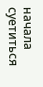начала суетиться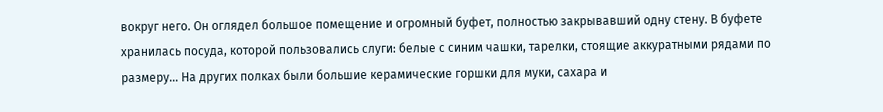вокруг него. Он оглядел большое помещение и огромный буфет, полностью закрывавший одну стену. В буфете хранилась посуда, которой пользовались слуги: белые с синим чашки, тарелки, стоящие аккуратными рядами по размеру… На других полках были большие керамические горшки для муки, сахара и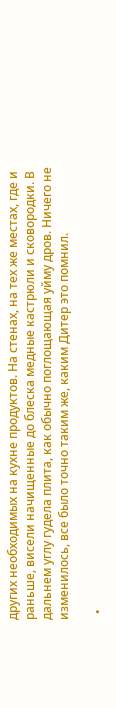других необходимых на кухне продуктов. На стенах, на тех же местах, где и раньше, висели начищенные до блеска медные кастрюли и сковородки. В дальнем углу гудела плита, как обычно поглощающая уйму дров. Ничего не изменилось, все было точно таким же, каким Дитер это помнил.

  •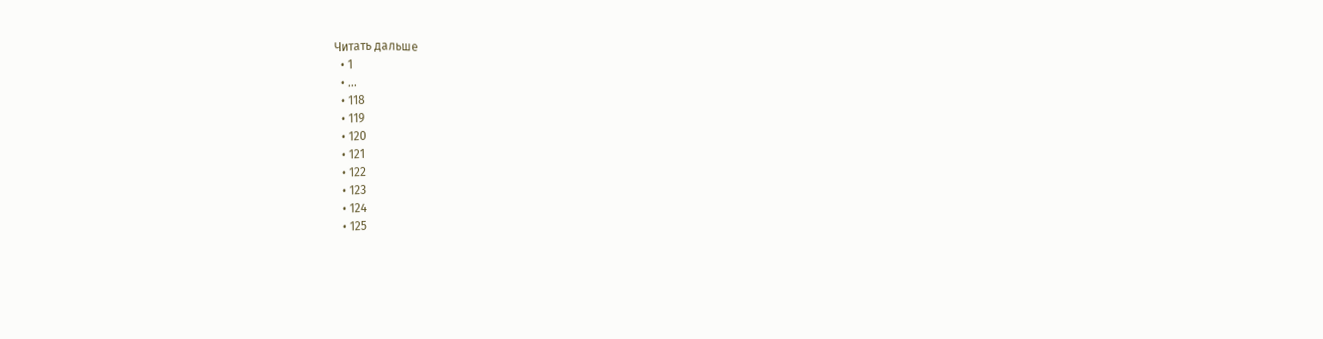Читать дальше
  • 1
  • ...
  • 118
  • 119
  • 120
  • 121
  • 122
  • 123
  • 124
  • 125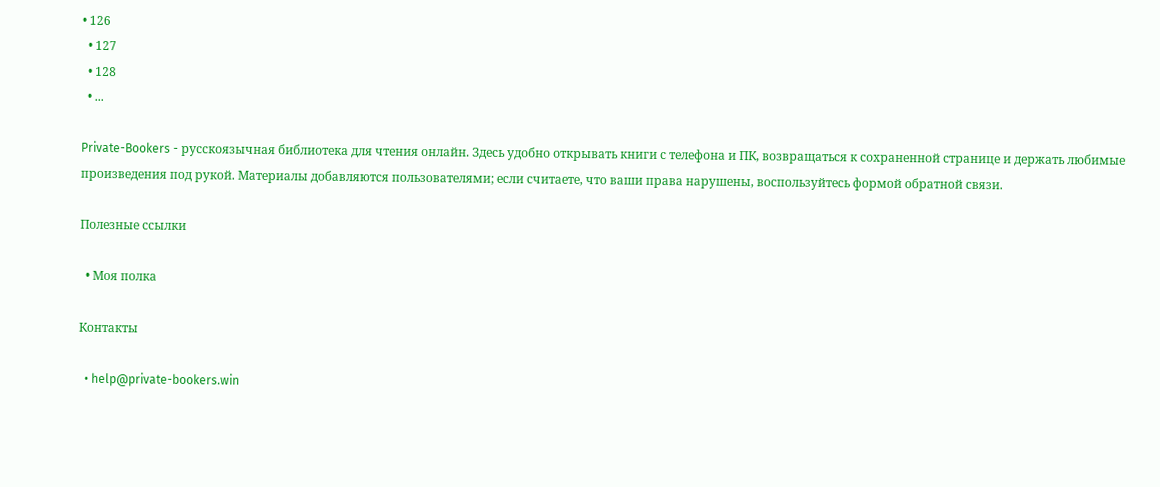• 126
  • 127
  • 128
  • ...

Private-Bookers - русскоязычная библиотека для чтения онлайн. Здесь удобно открывать книги с телефона и ПК, возвращаться к сохраненной странице и держать любимые произведения под рукой. Материалы добавляются пользователями; если считаете, что ваши права нарушены, воспользуйтесь формой обратной связи.

Полезные ссылки

  • Моя полка

Контакты

  • help@private-bookers.win